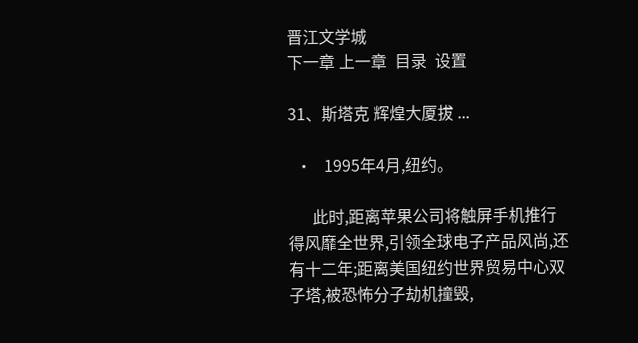晋江文学城
下一章 上一章  目录  设置

31、斯塔克 辉煌大厦拔 ...

  •   1995年4月,纽约。

      此时,距离苹果公司将触屏手机推行得风靡全世界,引领全球电子产品风尚,还有十二年;距离美国纽约世界贸易中心双子塔,被恐怖分子劫机撞毁,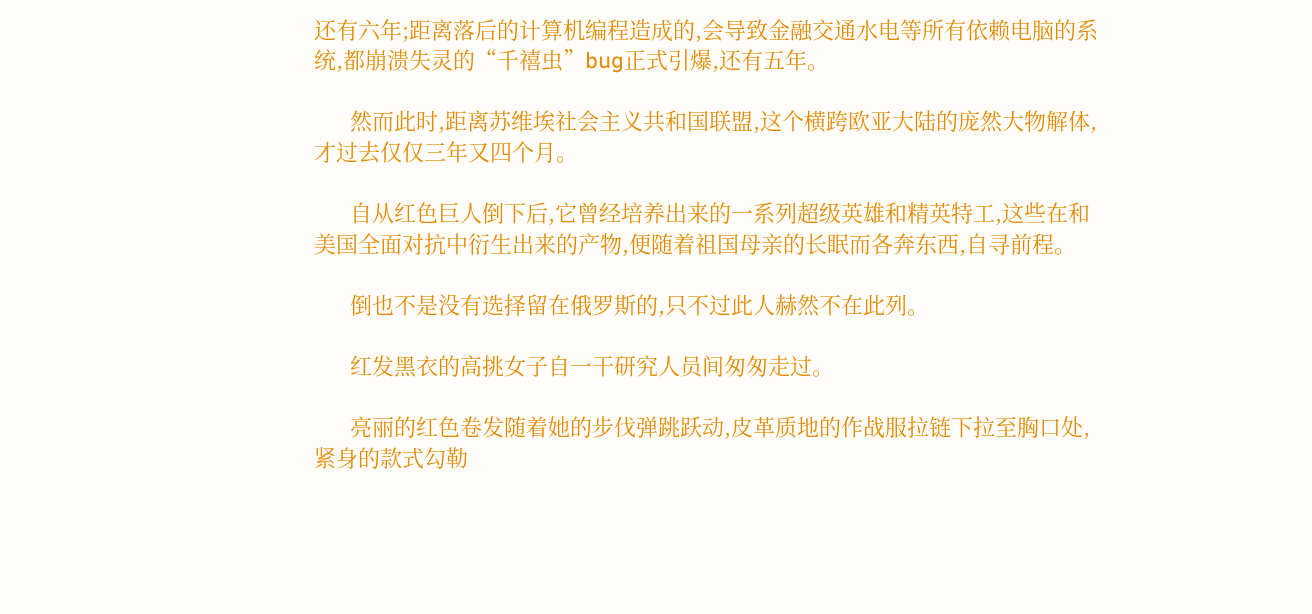还有六年;距离落后的计算机编程造成的,会导致金融交通水电等所有依赖电脑的系统,都崩溃失灵的“千禧虫”bug正式引爆,还有五年。

      然而此时,距离苏维埃社会主义共和国联盟,这个横跨欧亚大陆的庞然大物解体,才过去仅仅三年又四个月。

      自从红色巨人倒下后,它曾经培养出来的一系列超级英雄和精英特工,这些在和美国全面对抗中衍生出来的产物,便随着祖国母亲的长眠而各奔东西,自寻前程。

      倒也不是没有选择留在俄罗斯的,只不过此人赫然不在此列。

      红发黑衣的高挑女子自一干研究人员间匆匆走过。

      亮丽的红色卷发随着她的步伐弹跳跃动,皮革质地的作战服拉链下拉至胸口处,紧身的款式勾勒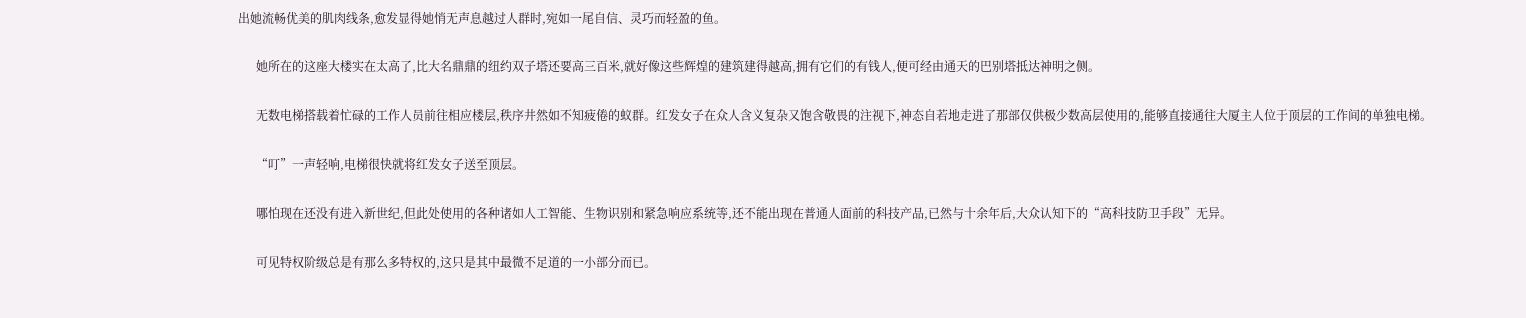出她流畅优美的肌肉线条,愈发显得她悄无声息越过人群时,宛如一尾自信、灵巧而轻盈的鱼。

      她所在的这座大楼实在太高了,比大名鼎鼎的纽约双子塔还要高三百米,就好像这些辉煌的建筑建得越高,拥有它们的有钱人,便可经由通天的巴别塔抵达神明之侧。

      无数电梯搭载着忙碌的工作人员前往相应楼层,秩序井然如不知疲倦的蚁群。红发女子在众人含义复杂又饱含敬畏的注视下,神态自若地走进了那部仅供极少数高层使用的,能够直接通往大厦主人位于顶层的工作间的单独电梯。

      “叮”一声轻响,电梯很快就将红发女子送至顶层。

      哪怕现在还没有进入新世纪,但此处使用的各种诸如人工智能、生物识别和紧急响应系统等,还不能出现在普通人面前的科技产品,已然与十余年后,大众认知下的“高科技防卫手段”无异。

      可见特权阶级总是有那么多特权的,这只是其中最微不足道的一小部分而已。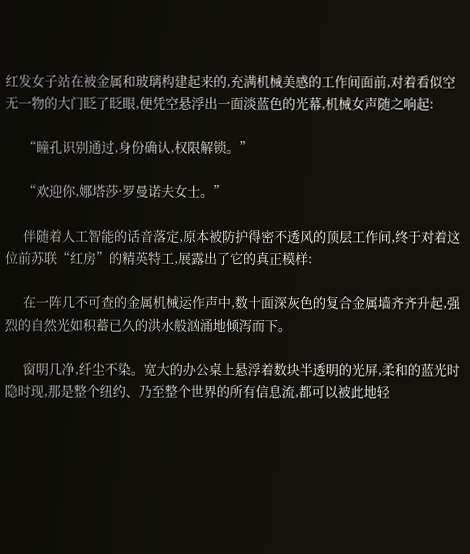红发女子站在被金属和玻璃构建起来的,充满机械美感的工作间面前,对着看似空无一物的大门眨了眨眼,便凭空悬浮出一面淡蓝色的光幕,机械女声随之响起:

      “瞳孔识别通过,身份确认,权限解锁。”

      “欢迎你,娜塔莎·罗曼诺夫女士。”

      伴随着人工智能的话音落定,原本被防护得密不透风的顶层工作间,终于对着这位前苏联“红房”的精英特工,展露出了它的真正模样:

      在一阵几不可查的金属机械运作声中,数十面深灰色的复合金属墙齐齐升起,强烈的自然光如积蓄已久的洪水般汹涌地倾泻而下。

      窗明几净,纤尘不染。宽大的办公桌上悬浮着数块半透明的光屏,柔和的蓝光时隐时现,那是整个纽约、乃至整个世界的所有信息流,都可以被此地轻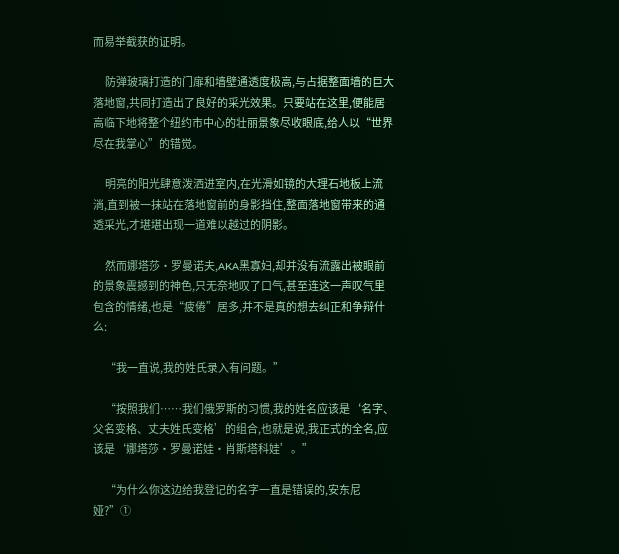而易举截获的证明。

      防弹玻璃打造的门扉和墙壁通透度极高,与占据整面墙的巨大落地窗,共同打造出了良好的采光效果。只要站在这里,便能居高临下地将整个纽约市中心的壮丽景象尽收眼底,给人以“世界尽在我掌心”的错觉。

      明亮的阳光肆意泼洒进室内,在光滑如镜的大理石地板上流淌,直到被一抹站在落地窗前的身影挡住,整面落地窗带来的通透采光,才堪堪出现一道难以越过的阴影。

      然而娜塔莎·罗曼诺夫,AKA黑寡妇,却并没有流露出被眼前的景象震撼到的神色,只无奈地叹了口气,甚至连这一声叹气里包含的情绪,也是“疲倦”居多,并不是真的想去纠正和争辩什么:

      “我一直说,我的姓氏录入有问题。”

      “按照我们……我们俄罗斯的习惯,我的姓名应该是‘名字、父名变格、丈夫姓氏变格’的组合,也就是说,我正式的全名,应该是‘娜塔莎·罗曼诺娃·肖斯塔科娃’。”

      “为什么你这边给我登记的名字一直是错误的,安东尼娅?”①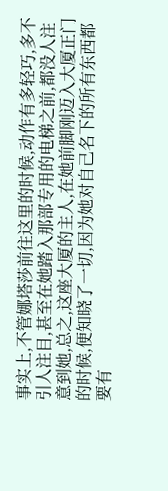事实上,不管娜塔莎前往这里的时候,动作有多轻巧,多不引人注目,甚至在她踏入那部专用的电梯之前,都没人注意到她,总之,这座大厦的主人,在她前脚刚迈入大厦正门的时候,便知晓了一切,因为她对自己名下的所有东西都要有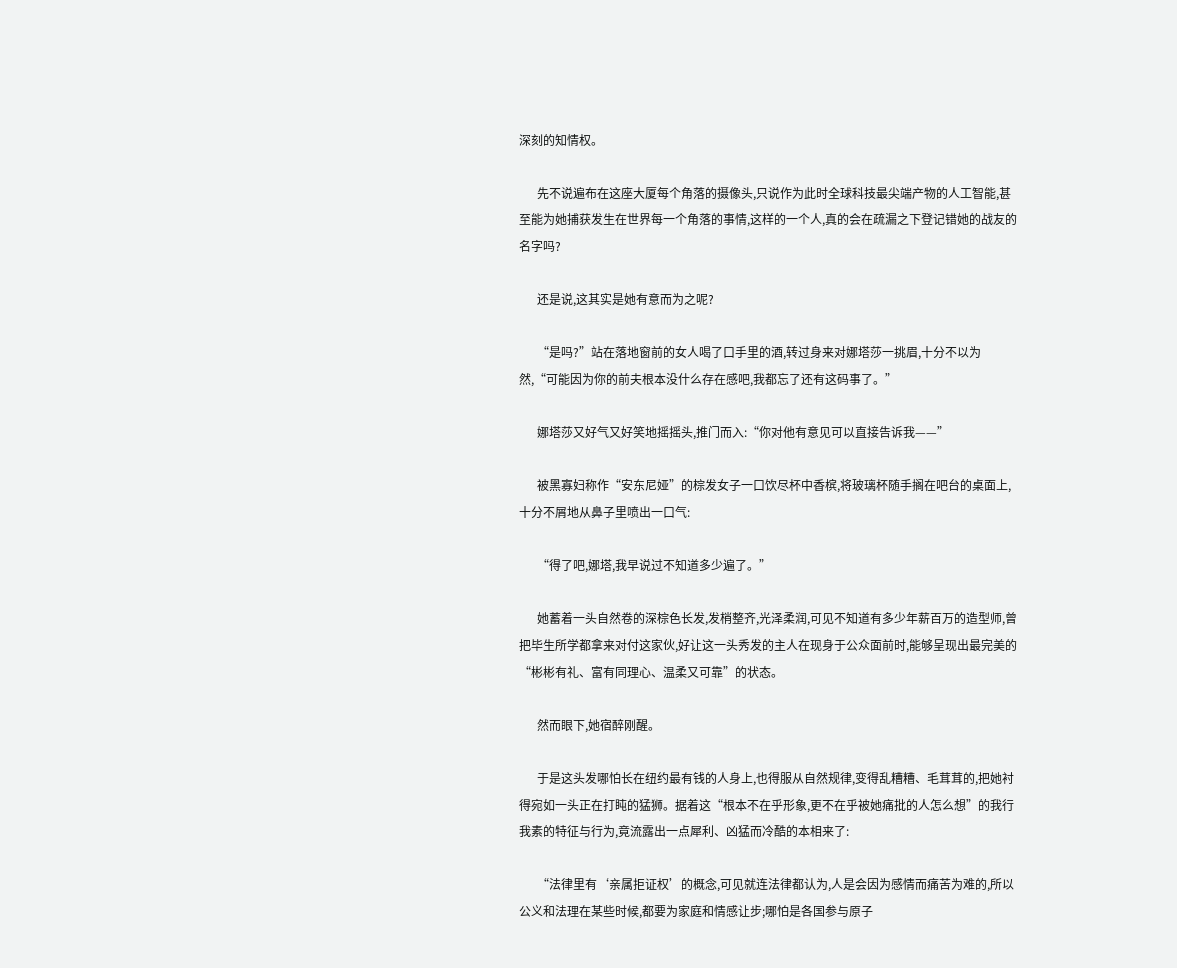深刻的知情权。

      先不说遍布在这座大厦每个角落的摄像头,只说作为此时全球科技最尖端产物的人工智能,甚至能为她捕获发生在世界每一个角落的事情,这样的一个人,真的会在疏漏之下登记错她的战友的名字吗?

      还是说,这其实是她有意而为之呢?

      “是吗?”站在落地窗前的女人喝了口手里的酒,转过身来对娜塔莎一挑眉,十分不以为然,“可能因为你的前夫根本没什么存在感吧,我都忘了还有这码事了。”

      娜塔莎又好气又好笑地摇摇头,推门而入:“你对他有意见可以直接告诉我——”

      被黑寡妇称作“安东尼娅”的棕发女子一口饮尽杯中香槟,将玻璃杯随手搁在吧台的桌面上,十分不屑地从鼻子里喷出一口气:

      “得了吧,娜塔,我早说过不知道多少遍了。”

      她蓄着一头自然卷的深棕色长发,发梢整齐,光泽柔润,可见不知道有多少年薪百万的造型师,曾把毕生所学都拿来对付这家伙,好让这一头秀发的主人在现身于公众面前时,能够呈现出最完美的“彬彬有礼、富有同理心、温柔又可靠”的状态。

      然而眼下,她宿醉刚醒。

      于是这头发哪怕长在纽约最有钱的人身上,也得服从自然规律,变得乱糟糟、毛茸茸的,把她衬得宛如一头正在打盹的猛狮。据着这“根本不在乎形象,更不在乎被她痛批的人怎么想”的我行我素的特征与行为,竟流露出一点犀利、凶猛而冷酷的本相来了:

      “法律里有‘亲属拒证权’的概念,可见就连法律都认为,人是会因为感情而痛苦为难的,所以公义和法理在某些时候,都要为家庭和情感让步;哪怕是各国参与原子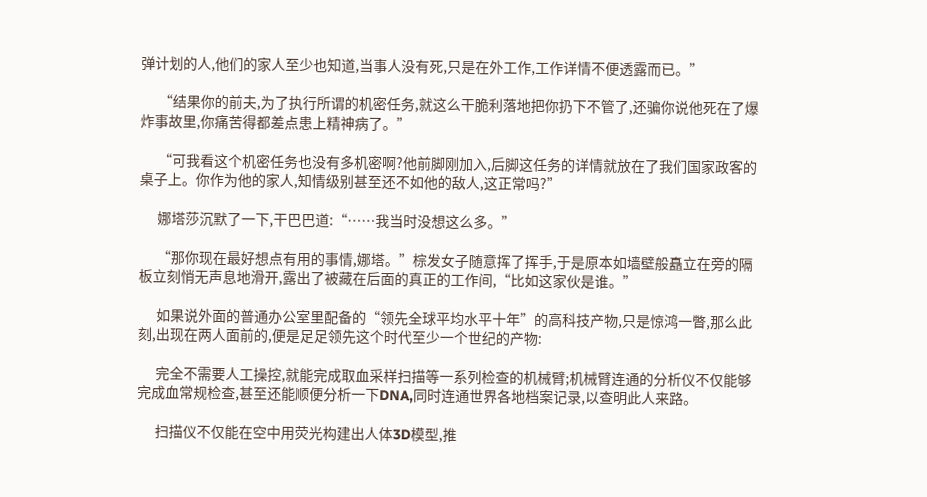弹计划的人,他们的家人至少也知道,当事人没有死,只是在外工作,工作详情不便透露而已。”

      “结果你的前夫,为了执行所谓的机密任务,就这么干脆利落地把你扔下不管了,还骗你说他死在了爆炸事故里,你痛苦得都差点患上精神病了。”

      “可我看这个机密任务也没有多机密啊?他前脚刚加入,后脚这任务的详情就放在了我们国家政客的桌子上。你作为他的家人,知情级别甚至还不如他的敌人,这正常吗?”

      娜塔莎沉默了一下,干巴巴道:“……我当时没想这么多。”

      “那你现在最好想点有用的事情,娜塔。”棕发女子随意挥了挥手,于是原本如墙壁般矗立在旁的隔板立刻悄无声息地滑开,露出了被藏在后面的真正的工作间,“比如这家伙是谁。”

      如果说外面的普通办公室里配备的“领先全球平均水平十年”的高科技产物,只是惊鸿一瞥,那么此刻,出现在两人面前的,便是足足领先这个时代至少一个世纪的产物:

      完全不需要人工操控,就能完成取血采样扫描等一系列检查的机械臂;机械臂连通的分析仪不仅能够完成血常规检查,甚至还能顺便分析一下DNA,同时连通世界各地档案记录,以查明此人来路。

      扫描仪不仅能在空中用荧光构建出人体3D模型,推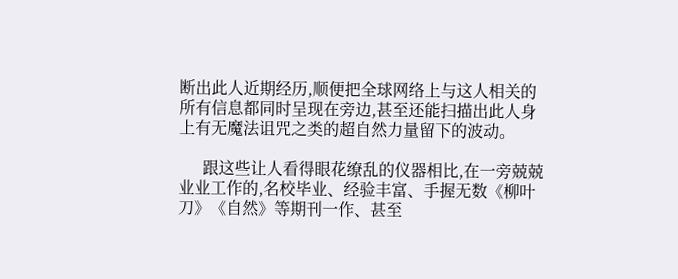断出此人近期经历,顺便把全球网络上与这人相关的所有信息都同时呈现在旁边,甚至还能扫描出此人身上有无魔法诅咒之类的超自然力量留下的波动。

      跟这些让人看得眼花缭乱的仪器相比,在一旁兢兢业业工作的,名校毕业、经验丰富、手握无数《柳叶刀》《自然》等期刊一作、甚至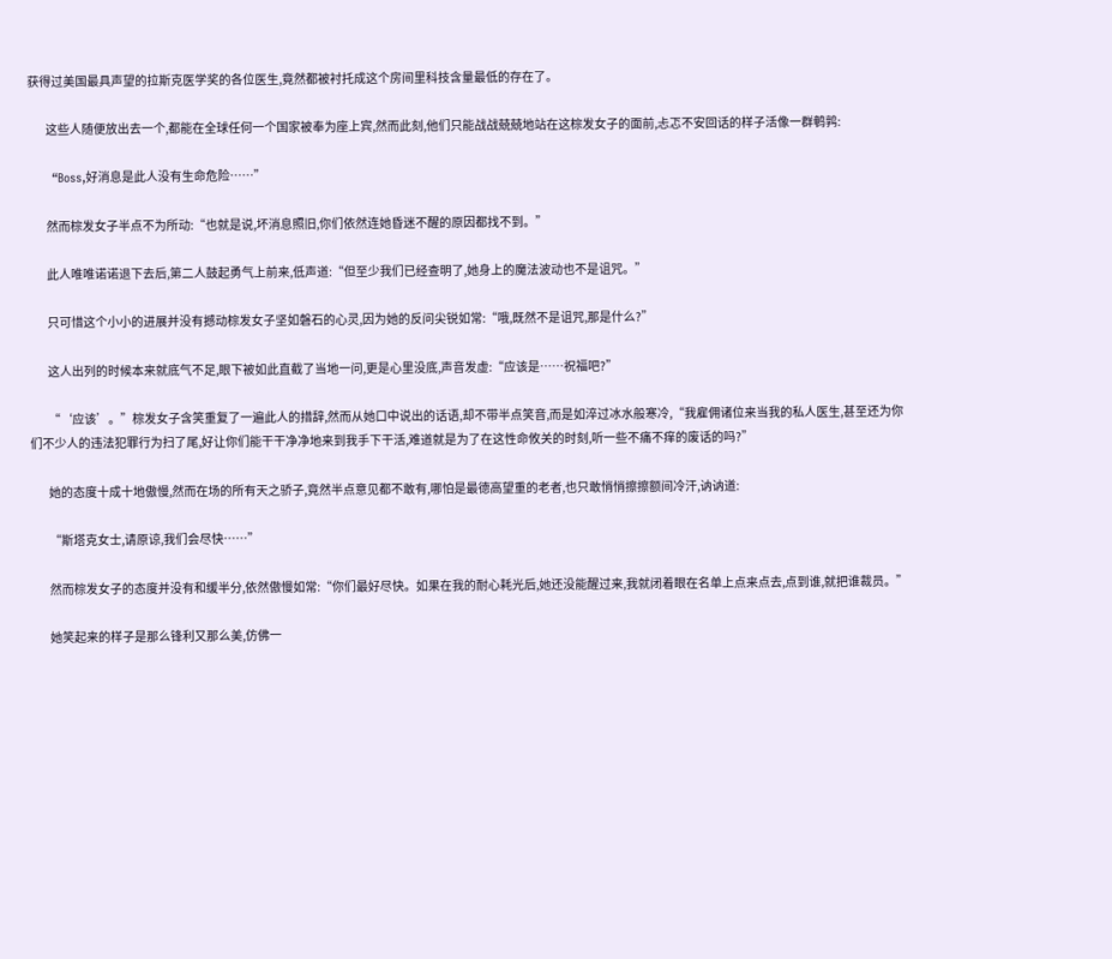获得过美国最具声望的拉斯克医学奖的各位医生,竟然都被衬托成这个房间里科技含量最低的存在了。

      这些人随便放出去一个,都能在全球任何一个国家被奉为座上宾,然而此刻,他们只能战战兢兢地站在这棕发女子的面前,忐忑不安回话的样子活像一群鹌鹑:

      “Boss,好消息是此人没有生命危险……”

      然而棕发女子半点不为所动:“也就是说,坏消息照旧,你们依然连她昏迷不醒的原因都找不到。”

      此人唯唯诺诺退下去后,第二人鼓起勇气上前来,低声道:“但至少我们已经查明了,她身上的魔法波动也不是诅咒。”

      只可惜这个小小的进展并没有撼动棕发女子坚如磐石的心灵,因为她的反问尖锐如常:“哦,既然不是诅咒,那是什么?”

      这人出列的时候本来就底气不足,眼下被如此直截了当地一问,更是心里没底,声音发虚:“应该是……祝福吧?”

      “‘应该’。”棕发女子含笑重复了一遍此人的措辞,然而从她口中说出的话语,却不带半点笑音,而是如淬过冰水般寒冷,“我雇佣诸位来当我的私人医生,甚至还为你们不少人的违法犯罪行为扫了尾,好让你们能干干净净地来到我手下干活,难道就是为了在这性命攸关的时刻,听一些不痛不痒的废话的吗?”

      她的态度十成十地傲慢,然而在场的所有天之骄子,竟然半点意见都不敢有,哪怕是最德高望重的老者,也只敢悄悄擦擦额间冷汗,讷讷道:

      “斯塔克女士,请原谅,我们会尽快……”

      然而棕发女子的态度并没有和缓半分,依然傲慢如常:“你们最好尽快。如果在我的耐心耗光后,她还没能醒过来,我就闭着眼在名单上点来点去,点到谁,就把谁裁员。”

      她笑起来的样子是那么锋利又那么美,仿佛一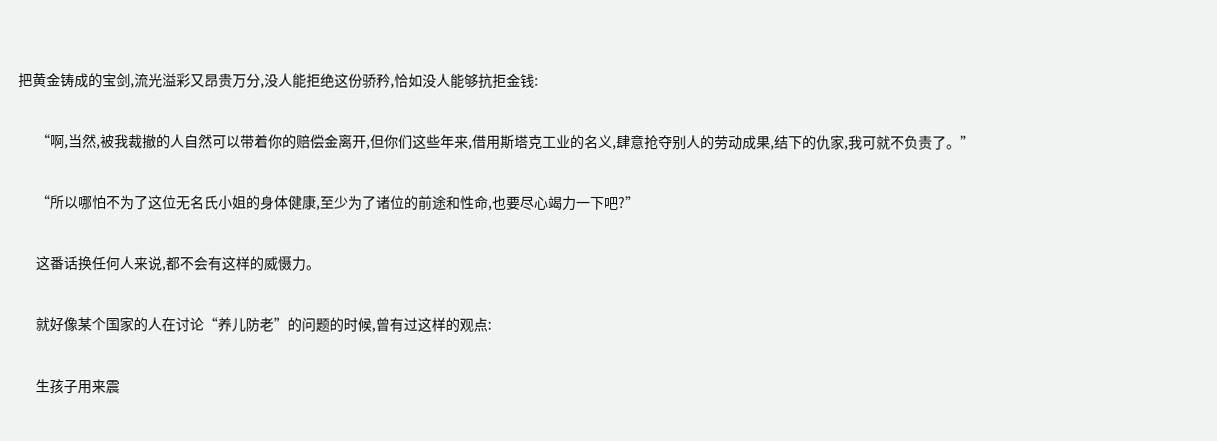把黄金铸成的宝剑,流光溢彩又昂贵万分,没人能拒绝这份骄矜,恰如没人能够抗拒金钱:

      “啊,当然,被我裁撤的人自然可以带着你的赔偿金离开,但你们这些年来,借用斯塔克工业的名义,肆意抢夺别人的劳动成果,结下的仇家,我可就不负责了。”

      “所以哪怕不为了这位无名氏小姐的身体健康,至少为了诸位的前途和性命,也要尽心竭力一下吧?”

      这番话换任何人来说,都不会有这样的威慑力。

      就好像某个国家的人在讨论“养儿防老”的问题的时候,曾有过这样的观点:

      生孩子用来震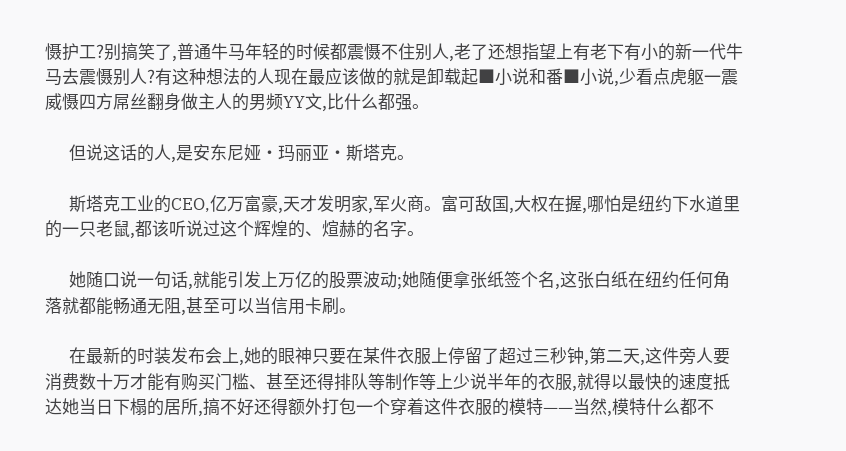慑护工?别搞笑了,普通牛马年轻的时候都震慑不住别人,老了还想指望上有老下有小的新一代牛马去震慑别人?有这种想法的人现在最应该做的就是卸载起■小说和番■小说,少看点虎躯一震威慑四方屌丝翻身做主人的男频YY文,比什么都强。

      但说这话的人,是安东尼娅·玛丽亚·斯塔克。

      斯塔克工业的CEO,亿万富豪,天才发明家,军火商。富可敌国,大权在握,哪怕是纽约下水道里的一只老鼠,都该听说过这个辉煌的、煊赫的名字。

      她随口说一句话,就能引发上万亿的股票波动;她随便拿张纸签个名,这张白纸在纽约任何角落就都能畅通无阻,甚至可以当信用卡刷。

      在最新的时装发布会上,她的眼神只要在某件衣服上停留了超过三秒钟,第二天,这件旁人要消费数十万才能有购买门槛、甚至还得排队等制作等上少说半年的衣服,就得以最快的速度抵达她当日下榻的居所,搞不好还得额外打包一个穿着这件衣服的模特——当然,模特什么都不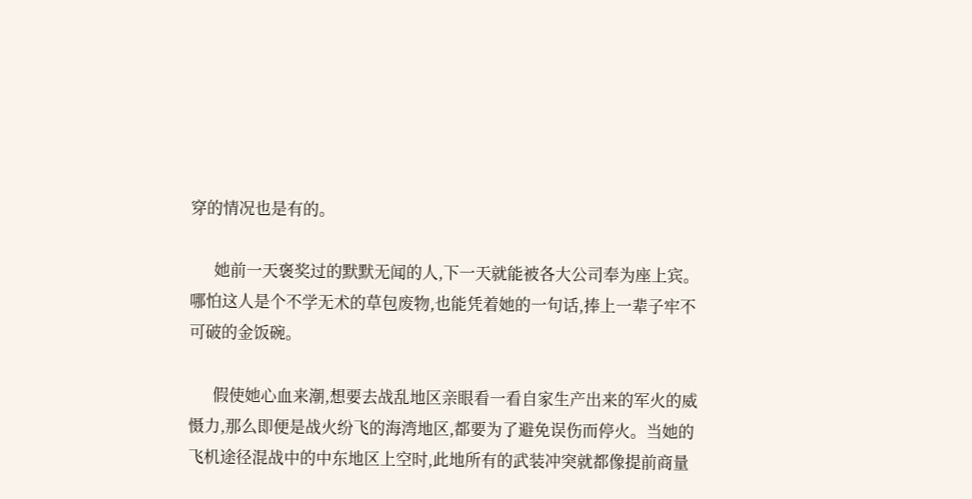穿的情况也是有的。

      她前一天褒奖过的默默无闻的人,下一天就能被各大公司奉为座上宾。哪怕这人是个不学无术的草包废物,也能凭着她的一句话,捧上一辈子牢不可破的金饭碗。

      假使她心血来潮,想要去战乱地区亲眼看一看自家生产出来的军火的威慑力,那么即便是战火纷飞的海湾地区,都要为了避免误伤而停火。当她的飞机途径混战中的中东地区上空时,此地所有的武装冲突就都像提前商量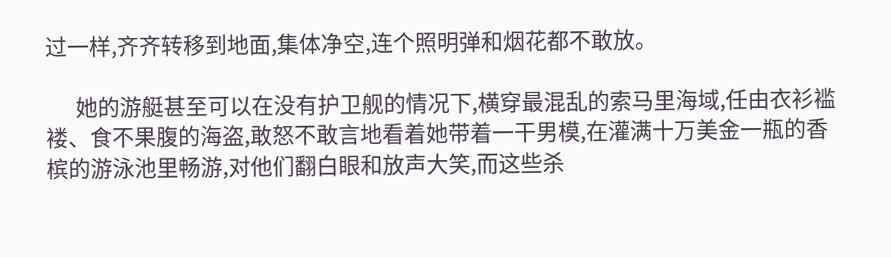过一样,齐齐转移到地面,集体净空,连个照明弹和烟花都不敢放。

      她的游艇甚至可以在没有护卫舰的情况下,横穿最混乱的索马里海域,任由衣衫褴褛、食不果腹的海盗,敢怒不敢言地看着她带着一干男模,在灌满十万美金一瓶的香槟的游泳池里畅游,对他们翻白眼和放声大笑,而这些杀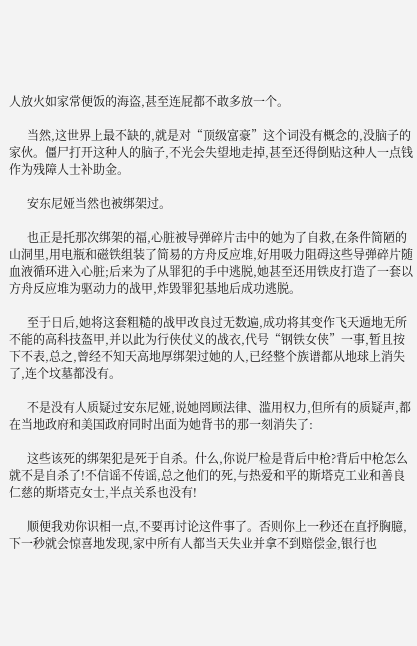人放火如家常便饭的海盗,甚至连屁都不敢多放一个。

      当然,这世界上最不缺的,就是对“顶级富豪”这个词没有概念的,没脑子的家伙。僵尸打开这种人的脑子,不光会失望地走掉,甚至还得倒贴这种人一点钱作为残障人士补助金。

      安东尼娅当然也被绑架过。

      也正是托那次绑架的福,心脏被导弹碎片击中的她为了自救,在条件简陋的山洞里,用电瓶和磁铁组装了简易的方舟反应堆,好用吸力阻碍这些导弹碎片随血液循环进入心脏;后来为了从罪犯的手中逃脱,她甚至还用铁皮打造了一套以方舟反应堆为驱动力的战甲,炸毁罪犯基地后成功逃脱。

      至于日后,她将这套粗糙的战甲改良过无数遍,成功将其变作飞天遁地无所不能的高科技盔甲,并以此为行侠仗义的战衣,代号“钢铁女侠”一事,暂且按下不表,总之,曾经不知天高地厚绑架过她的人,已经整个族谱都从地球上消失了,连个坟墓都没有。

      不是没有人质疑过安东尼娅,说她罔顾法律、滥用权力,但所有的质疑声,都在当地政府和美国政府同时出面为她背书的那一刻消失了:

      这些该死的绑架犯是死于自杀。什么,你说尸检是背后中枪?背后中枪怎么就不是自杀了!不信谣不传谣,总之他们的死,与热爱和平的斯塔克工业和善良仁慈的斯塔克女士,半点关系也没有!

      顺便我劝你识相一点,不要再讨论这件事了。否则你上一秒还在直抒胸臆,下一秒就会惊喜地发现,家中所有人都当天失业并拿不到赔偿金,银行也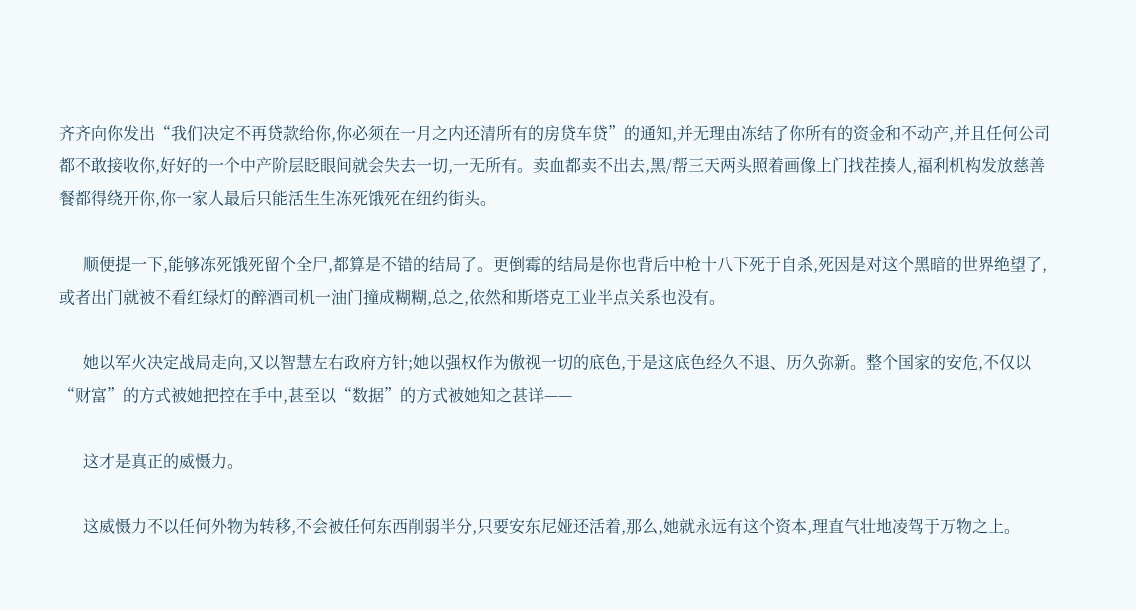齐齐向你发出“我们决定不再贷款给你,你必须在一月之内还清所有的房贷车贷”的通知,并无理由冻结了你所有的资金和不动产,并且任何公司都不敢接收你,好好的一个中产阶层眨眼间就会失去一切,一无所有。卖血都卖不出去,黑/帮三天两头照着画像上门找茬揍人,福利机构发放慈善餐都得绕开你,你一家人最后只能活生生冻死饿死在纽约街头。

      顺便提一下,能够冻死饿死留个全尸,都算是不错的结局了。更倒霉的结局是你也背后中枪十八下死于自杀,死因是对这个黑暗的世界绝望了,或者出门就被不看红绿灯的醉酒司机一油门撞成糊糊,总之,依然和斯塔克工业半点关系也没有。

      她以军火决定战局走向,又以智慧左右政府方针;她以强权作为傲视一切的底色,于是这底色经久不退、历久弥新。整个国家的安危,不仅以“财富”的方式被她把控在手中,甚至以“数据”的方式被她知之甚详——

      这才是真正的威慑力。

      这威慑力不以任何外物为转移,不会被任何东西削弱半分,只要安东尼娅还活着,那么,她就永远有这个资本,理直气壮地凌驾于万物之上。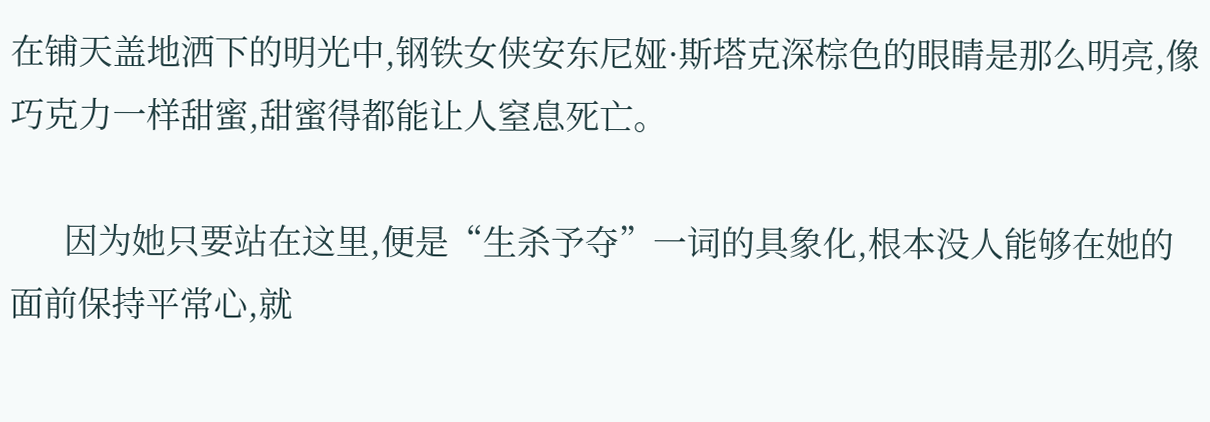在铺天盖地洒下的明光中,钢铁女侠安东尼娅·斯塔克深棕色的眼睛是那么明亮,像巧克力一样甜蜜,甜蜜得都能让人窒息死亡。

      因为她只要站在这里,便是“生杀予夺”一词的具象化,根本没人能够在她的面前保持平常心,就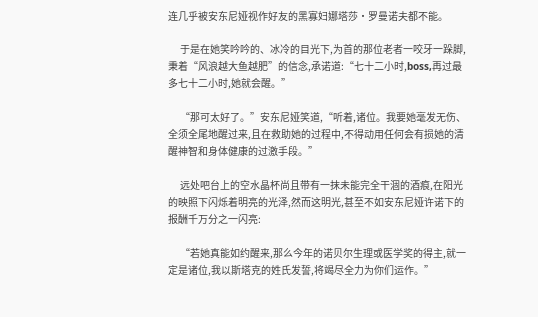连几乎被安东尼娅视作好友的黑寡妇娜塔莎·罗曼诺夫都不能。

      于是在她笑吟吟的、冰冷的目光下,为首的那位老者一咬牙一跺脚,秉着“风浪越大鱼越肥”的信念,承诺道:“七十二小时,boss,再过最多七十二小时,她就会醒。”

      “那可太好了。”安东尼娅笑道,“听着,诸位。我要她毫发无伤、全须全尾地醒过来,且在救助她的过程中,不得动用任何会有损她的清醒神智和身体健康的过激手段。”

      远处吧台上的空水晶杯尚且带有一抹未能完全干涸的酒痕,在阳光的映照下闪烁着明亮的光泽,然而这明光,甚至不如安东尼娅许诺下的报酬千万分之一闪亮:

      “若她真能如约醒来,那么今年的诺贝尔生理或医学奖的得主,就一定是诸位,我以斯塔克的姓氏发誓,将竭尽全力为你们运作。”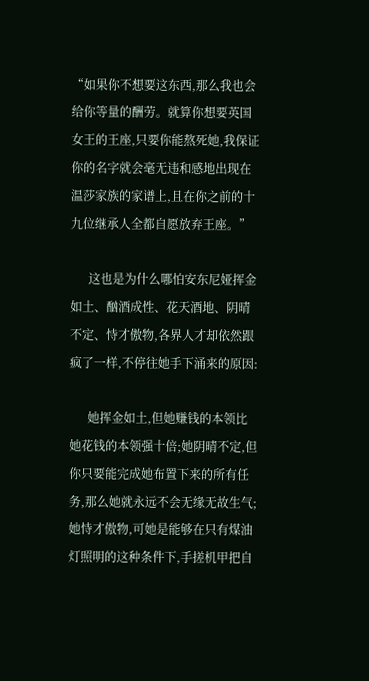“如果你不想要这东西,那么我也会给你等量的酬劳。就算你想要英国女王的王座,只要你能熬死她,我保证你的名字就会毫无违和感地出现在温莎家族的家谱上,且在你之前的十九位继承人全都自愿放弃王座。”

      这也是为什么哪怕安东尼娅挥金如土、酗酒成性、花天酒地、阴晴不定、恃才傲物,各界人才却依然跟疯了一样,不停往她手下涌来的原因:

      她挥金如土,但她赚钱的本领比她花钱的本领强十倍;她阴晴不定,但你只要能完成她布置下来的所有任务,那么她就永远不会无缘无故生气;她恃才傲物,可她是能够在只有煤油灯照明的这种条件下,手搓机甲把自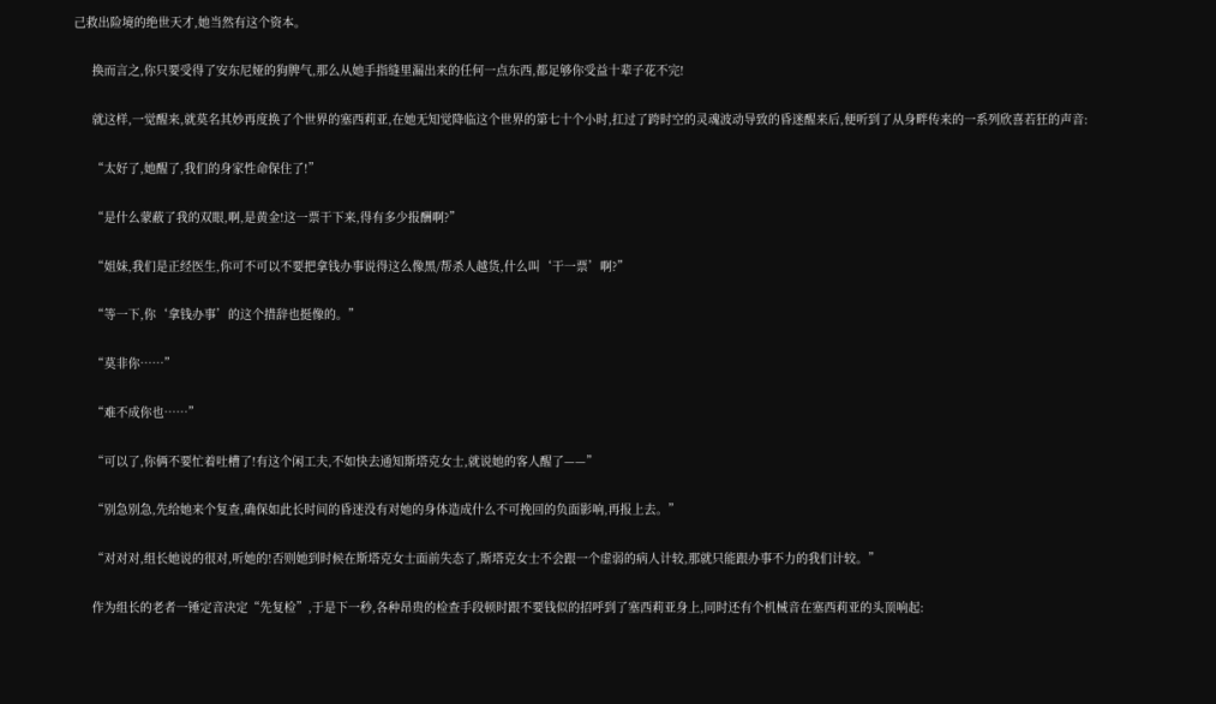己救出险境的绝世天才,她当然有这个资本。

      换而言之,你只要受得了安东尼娅的狗脾气,那么从她手指缝里漏出来的任何一点东西,都足够你受益十辈子花不完!

      就这样,一觉醒来,就莫名其妙再度换了个世界的塞西莉亚,在她无知觉降临这个世界的第七十个小时,扛过了跨时空的灵魂波动导致的昏迷醒来后,便听到了从身畔传来的一系列欣喜若狂的声音:

      “太好了,她醒了,我们的身家性命保住了!”

      “是什么蒙蔽了我的双眼,啊,是黄金!这一票干下来,得有多少报酬啊?”

      “姐妹,我们是正经医生,你可不可以不要把拿钱办事说得这么像黑/帮杀人越货,什么叫‘干一票’啊?”

      “等一下,你‘拿钱办事’的这个措辞也挺像的。”

      “莫非你……”

      “难不成你也……”

      “可以了,你俩不要忙着吐槽了!有这个闲工夫,不如快去通知斯塔克女士,就说她的客人醒了——”

      “别急别急,先给她来个复查,确保如此长时间的昏迷没有对她的身体造成什么不可挽回的负面影响,再报上去。”

      “对对对,组长她说的很对,听她的!否则她到时候在斯塔克女士面前失态了,斯塔克女士不会跟一个虚弱的病人计较,那就只能跟办事不力的我们计较。”

      作为组长的老者一锤定音决定“先复检”,于是下一秒,各种昂贵的检查手段顿时跟不要钱似的招呼到了塞西莉亚身上,同时还有个机械音在塞西莉亚的头顶响起: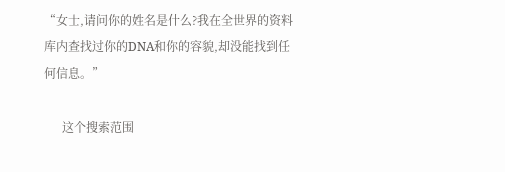“女士,请问你的姓名是什么?我在全世界的资料库内查找过你的DNA和你的容貌,却没能找到任何信息。”

      这个搜索范围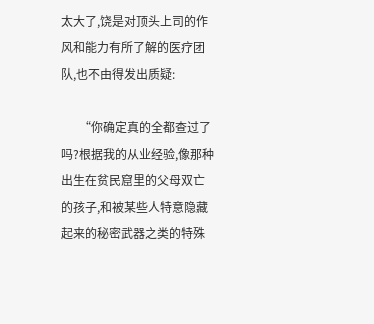太大了,饶是对顶头上司的作风和能力有所了解的医疗团队,也不由得发出质疑:

      “你确定真的全都查过了吗?根据我的从业经验,像那种出生在贫民窟里的父母双亡的孩子,和被某些人特意隐藏起来的秘密武器之类的特殊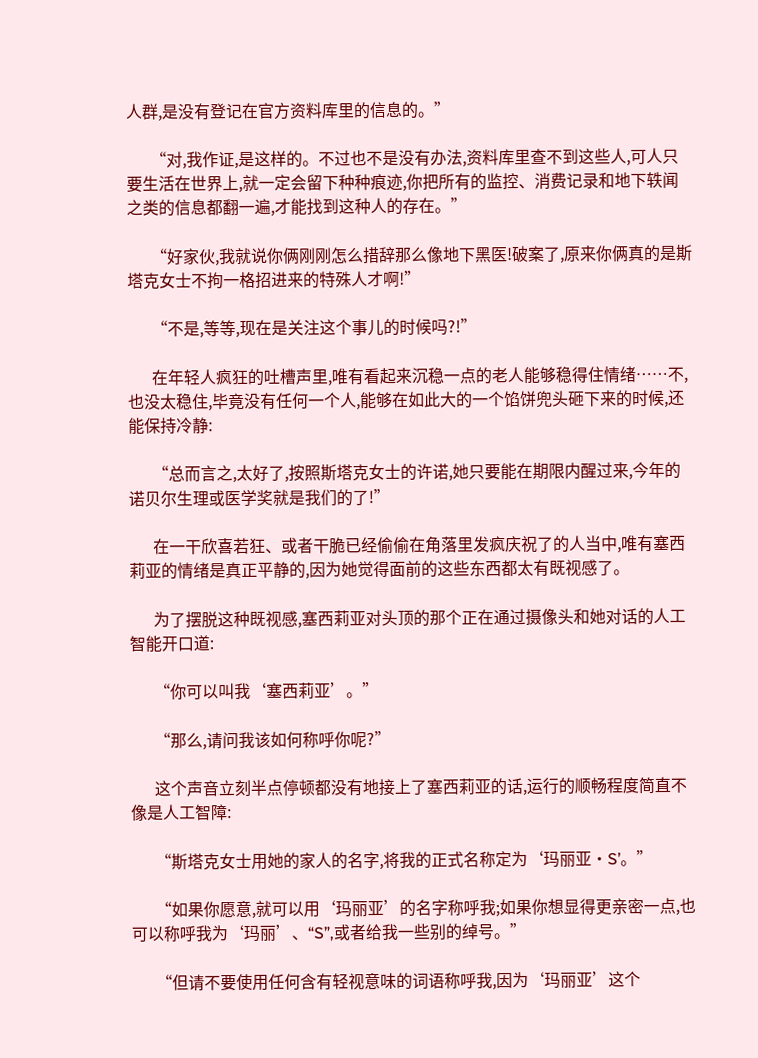人群,是没有登记在官方资料库里的信息的。”

      “对,我作证,是这样的。不过也不是没有办法,资料库里查不到这些人,可人只要生活在世界上,就一定会留下种种痕迹,你把所有的监控、消费记录和地下轶闻之类的信息都翻一遍,才能找到这种人的存在。”

      “好家伙,我就说你俩刚刚怎么措辞那么像地下黑医!破案了,原来你俩真的是斯塔克女士不拘一格招进来的特殊人才啊!”

      “不是,等等,现在是关注这个事儿的时候吗?!”

      在年轻人疯狂的吐槽声里,唯有看起来沉稳一点的老人能够稳得住情绪……不,也没太稳住,毕竟没有任何一个人,能够在如此大的一个馅饼兜头砸下来的时候,还能保持冷静:

      “总而言之,太好了,按照斯塔克女士的许诺,她只要能在期限内醒过来,今年的诺贝尔生理或医学奖就是我们的了!”

      在一干欣喜若狂、或者干脆已经偷偷在角落里发疯庆祝了的人当中,唯有塞西莉亚的情绪是真正平静的,因为她觉得面前的这些东西都太有既视感了。

      为了摆脱这种既视感,塞西莉亚对头顶的那个正在通过摄像头和她对话的人工智能开口道:

      “你可以叫我‘塞西莉亚’。”

      “那么,请问我该如何称呼你呢?”

      这个声音立刻半点停顿都没有地接上了塞西莉亚的话,运行的顺畅程度简直不像是人工智障:

      “斯塔克女士用她的家人的名字,将我的正式名称定为‘玛丽亚·S’。”

      “如果你愿意,就可以用‘玛丽亚’的名字称呼我;如果你想显得更亲密一点,也可以称呼我为‘玛丽’、“S”,或者给我一些别的绰号。”

      “但请不要使用任何含有轻视意味的词语称呼我,因为‘玛丽亚’这个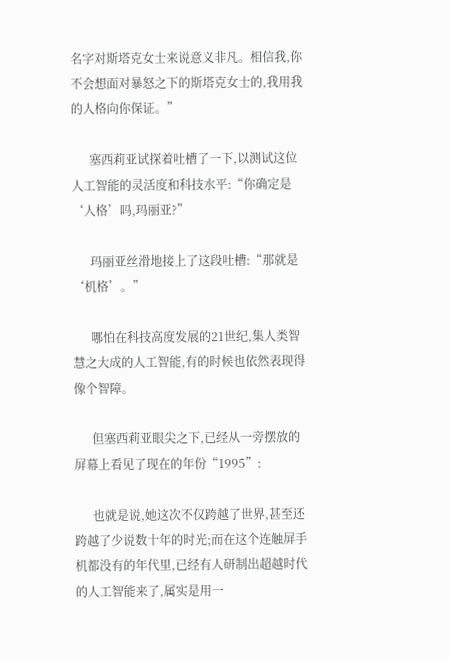名字对斯塔克女士来说意义非凡。相信我,你不会想面对暴怒之下的斯塔克女士的,我用我的人格向你保证。”

      塞西莉亚试探着吐槽了一下,以测试这位人工智能的灵活度和科技水平:“你确定是‘人格’吗,玛丽亚?”

      玛丽亚丝滑地接上了这段吐槽:“那就是‘机格’。”

      哪怕在科技高度发展的21世纪,集人类智慧之大成的人工智能,有的时候也依然表现得像个智障。

      但塞西莉亚眼尖之下,已经从一旁摆放的屏幕上看见了现在的年份“1995”:

      也就是说,她这次不仅跨越了世界,甚至还跨越了少说数十年的时光;而在这个连触屏手机都没有的年代里,已经有人研制出超越时代的人工智能来了,属实是用一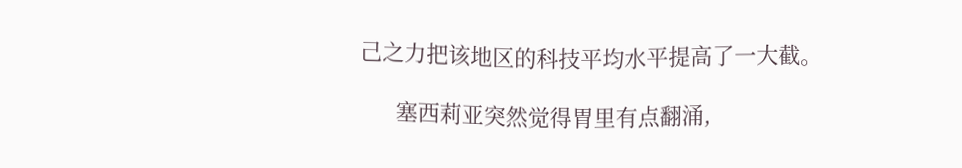己之力把该地区的科技平均水平提高了一大截。

      塞西莉亚突然觉得胃里有点翻涌,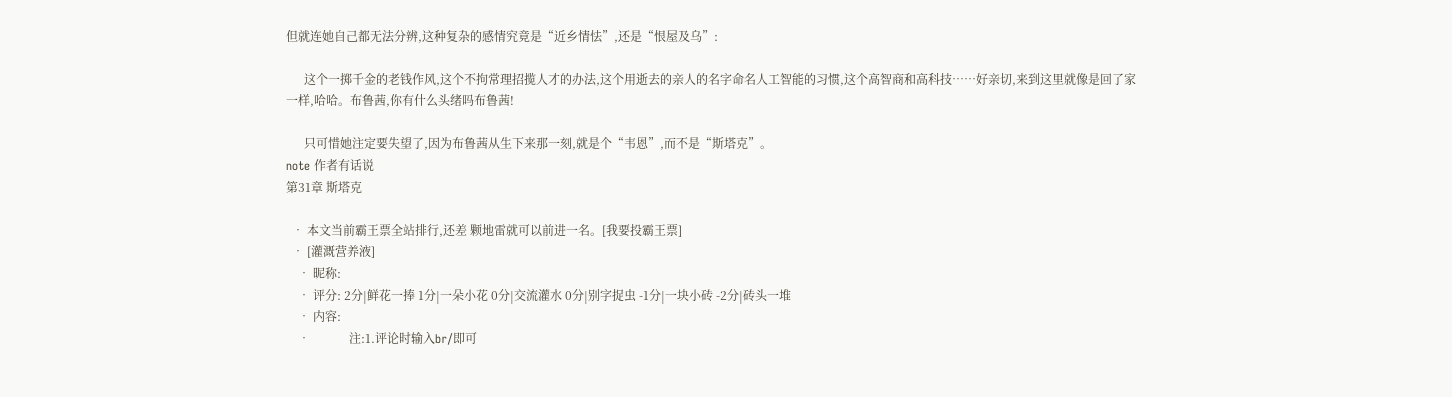但就连她自己都无法分辨,这种复杂的感情究竟是“近乡情怯”,还是“恨屋及乌”:

      这个一掷千金的老钱作风,这个不拘常理招揽人才的办法,这个用逝去的亲人的名字命名人工智能的习惯,这个高智商和高科技……好亲切,来到这里就像是回了家一样,哈哈。布鲁茜,你有什么头绪吗布鲁茜!

      只可惜她注定要失望了,因为布鲁茜从生下来那一刻,就是个“韦恩”,而不是“斯塔克”。
note 作者有话说
第31章 斯塔克

  • 本文当前霸王票全站排行,还差 颗地雷就可以前进一名。[我要投霸王票]
  • [灌溉营养液]
    • 昵称:
    • 评分: 2分|鲜花一捧 1分|一朵小花 0分|交流灌水 0分|别字捉虫 -1分|一块小砖 -2分|砖头一堆
    • 内容:
    •             注:1.评论时输入br/即可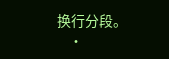换行分段。
    •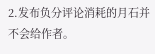2.发布负分评论消耗的月石并不会给作者。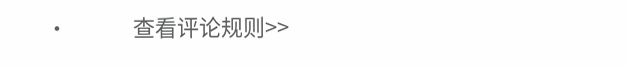•             查看评论规则>>